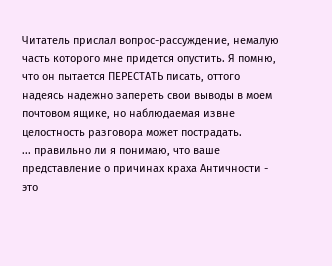Читатель прислал вопрос-рассуждение, немалую часть которого мне придется опустить. Я помню, что он пытается ПЕРЕСТАТЬ писать, оттого надеясь надежно запереть свои выводы в моем почтовом ящике, но наблюдаемая извне целостность разговора может пострадать.
... правильно ли я понимаю, что ваше представление о причинах краха Античности - это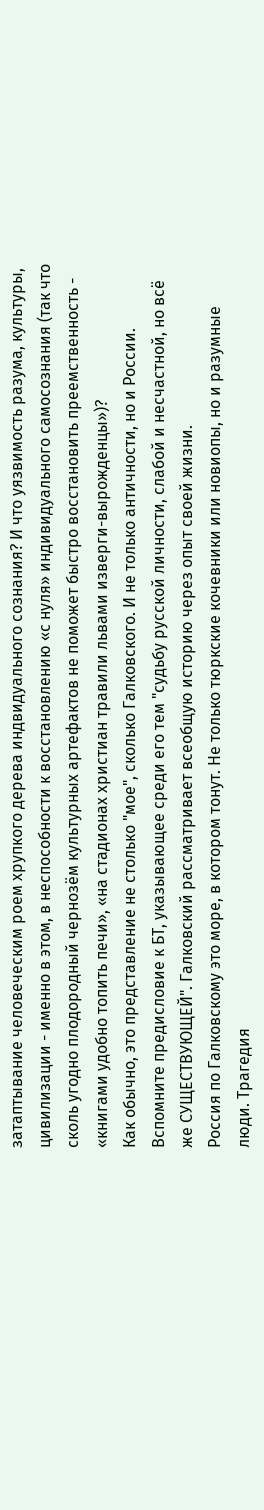затаптывание человеческим роем хрупкого дерева индвидуального сознания? И что уязвимость разума, культуры, цивилизации - именно в этом, в неспособности к восстановлению «с нуля» индивидуального самосознания (так что сколь угодно плодородный чернозём культурных артефактов не поможет быстро восстановить преемственность - «книгами удобно топить печи», «на стадионах христиан травили львами изверги-вырожденцы»)?
Как обычно, это представление не столько "мое", сколько Галковского. И не только античности, но и России. Вспомните предисловие к БТ, указывающее среди его тем "судьбу русской личности, слабой и несчастной, но всё же СУЩЕСТВУЮЩЕЙ". Галковский рассматривает всеобщую историю через опыт своей жизни.
Россия по Галковскому это море, в котором тонут. Не только тюркские кочевники или новиопы, но и разумные люди. Трагедия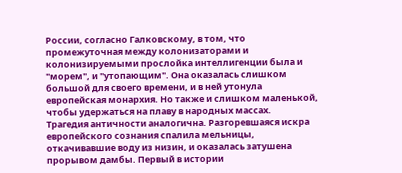России, согласно Галковскому, в том, что промежуточная между колонизаторами и колонизируемыми прослойка интеллигенции была и "морем", и "утопающим". Она оказалась слишком большой для своего времени, и в ней утонула европейская монархия. Но также и слишком маленькой, чтобы удержаться на плаву в народных массах.
Трагедия античности аналогична. Разгоревшаяся искра европейского сознания спалила мельницы, откачивавшие воду из низин, и оказалась затушена прорывом дамбы. Первый в истории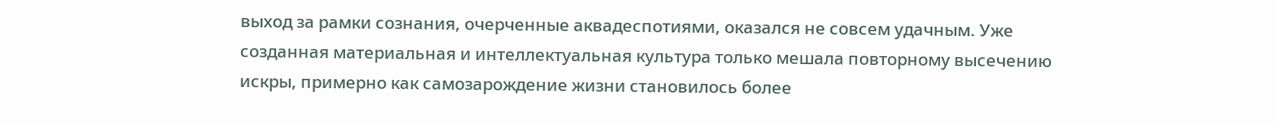выход за рамки сознания, очерченные аквадеспотиями, оказался не совсем удачным. Уже созданная материальная и интеллектуальная культура только мешала повторному высечению искры, примерно как самозарождение жизни становилось более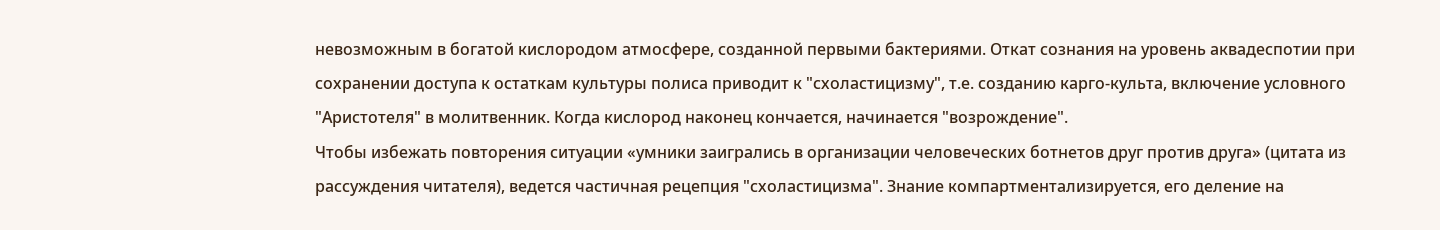невозможным в богатой кислородом атмосфере, созданной первыми бактериями. Откат сознания на уровень аквадеспотии при сохранении доступа к остаткам культуры полиса приводит к "схоластицизму", т.е. созданию карго-культа, включение условного "Аристотеля" в молитвенник. Когда кислород наконец кончается, начинается "возрождение".
Чтобы избежать повторения ситуации «умники заигрались в организации человеческих ботнетов друг против друга» (цитата из рассуждения читателя), ведется частичная рецепция "схоластицизма". Знание компартментализируется, его деление на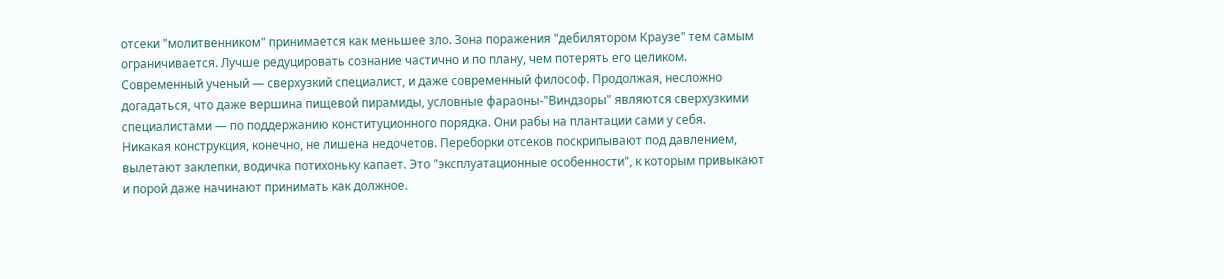отсеки "молитвенником" принимается как меньшее зло. Зона поражения "дебилятором Краузе" тем самым ограничивается. Лучше редуцировать сознание частично и по плану, чем потерять его целиком. Современный ученый — сверхузкий специалист, и даже современный философ. Продолжая, несложно догадаться, что даже вершина пищевой пирамиды, условные фараоны-"Виндзоры" являются сверхузкими специалистами — по поддержанию конституционного порядка. Они рабы на плантации сами у себя.
Никакая конструкция, конечно, не лишена недочетов. Переборки отсеков поскрипывают под давлением, вылетают заклепки, водичка потихоньку капает. Это "эксплуатационные особенности", к которым привыкают и порой даже начинают принимать как должное.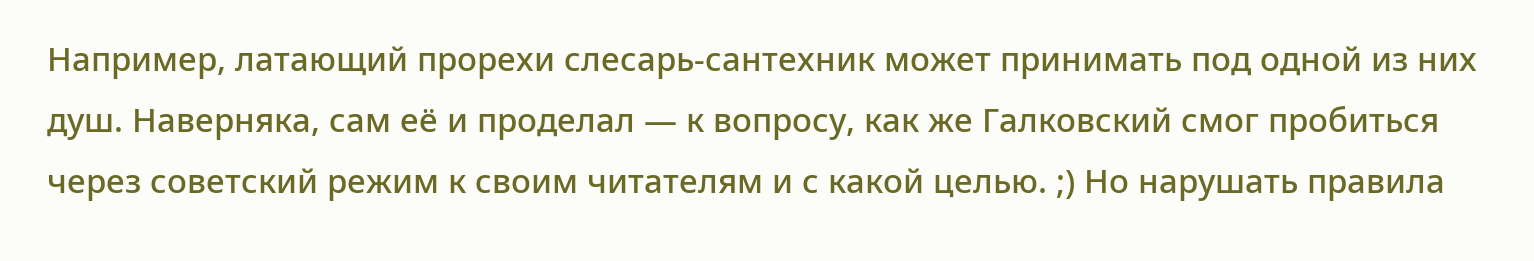Например, латающий прорехи слесарь-сантехник может принимать под одной из них душ. Наверняка, сам её и проделал — к вопросу, как же Галковский смог пробиться через советский режим к своим читателям и с какой целью. ;) Но нарушать правила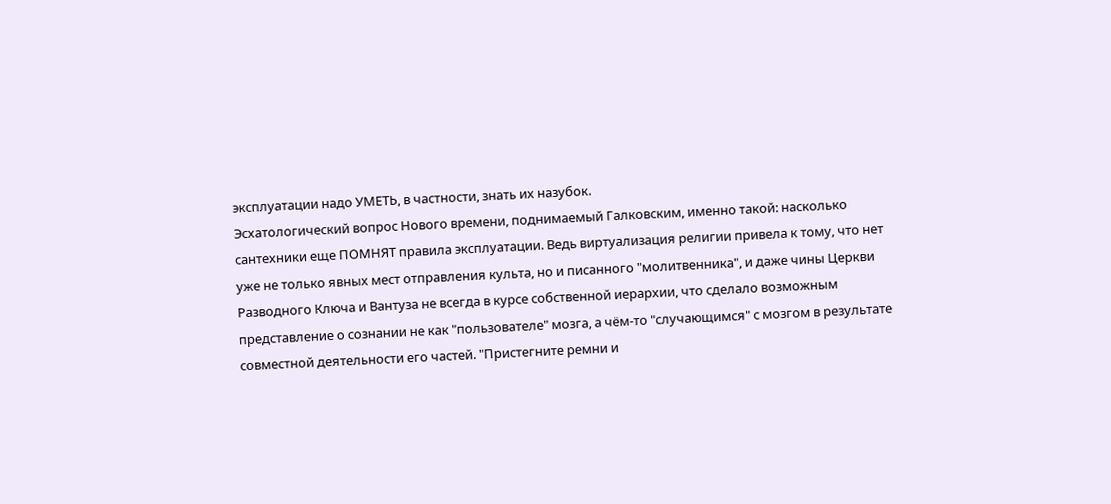эксплуатации надо УМЕТЬ, в частности, знать их назубок.
Эсхатологический вопрос Нового времени, поднимаемый Галковским, именно такой: насколько сантехники еще ПОМНЯТ правила эксплуатации. Ведь виртуализация религии привела к тому, что нет уже не только явных мест отправления культа, но и писанного "молитвенника", и даже чины Церкви Разводного Ключа и Вантуза не всегда в курсе собственной иерархии, что сделало возможным представление о сознании не как "пользователе" мозга, а чём-то "случающимся" с мозгом в результате совместной деятельности его частей. "Пристегните ремни и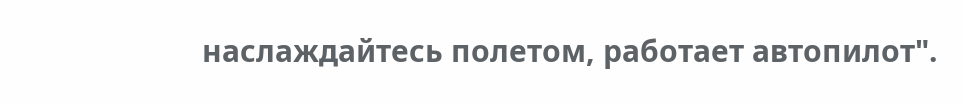наслаждайтесь полетом, работает автопилот".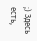;) Здесь есть,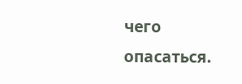чего опасаться.